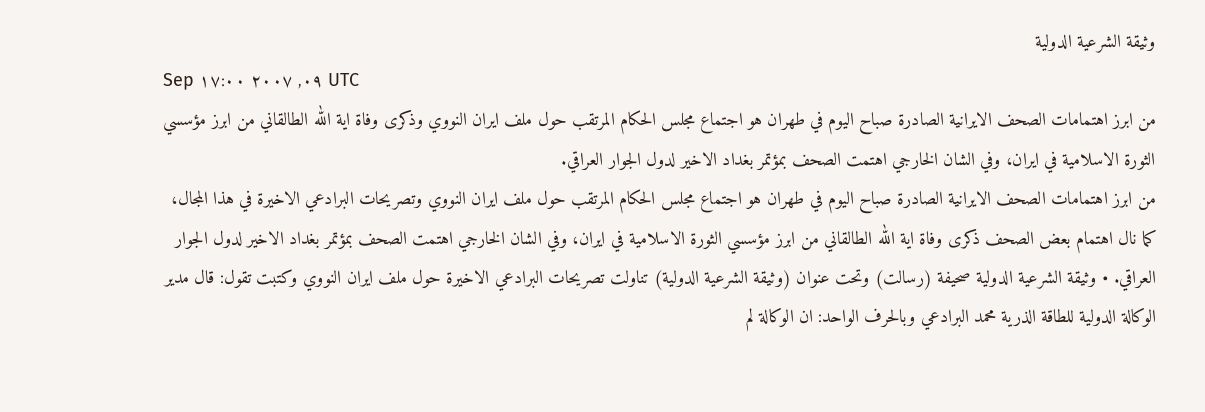وثيقة الشرعية الدولية
Sep ٠٩, ٢٠٠٧ ١٧:٠٠ UTC
من ابرز اهتمامات الصحف الايرانية الصادرة صباح اليوم في طهران هو اجتماع مجلس الحكام المرتقب حول ملف ايران النووي وذكرى وفاة اية الله الطالقاني من ابرز مؤسسي الثورة الاسلامية في ايران، وفي الشان الخارجي اهتمت الصحف بمؤتمر بغداد الاخير لدول الجوار العراقي.
من ابرز اهتمامات الصحف الايرانية الصادرة صباح اليوم في طهران هو اجتماع مجلس الحكام المرتقب حول ملف ايران النووي وتصريحات البرادعي الاخيرة في هذا المجال، كما نال اهتمام بعض الصحف ذكرى وفاة اية الله الطالقاني من ابرز مؤسسي الثورة الاسلامية في ايران، وفي الشان الخارجي اهتمت الصحف بمؤتمر بغداد الاخير لدول الجوار العراقي. • وثيقة الشرعية الدولية صحيفة (رسالت) وتحت عنوان (وثيقة الشرعية الدولية) تناولت تصريحات البرادعي الاخيرة حول ملف ايران النووي وكتبت تقول: قال مدير الوكالة الدولية للطاقة الذرية محمد البرادعي وبالحرف الواحد: ان الوكالة لم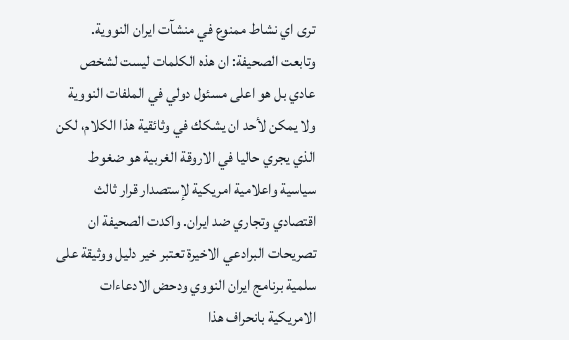ترى اي نشاط ممنوع في منشآت ايران النووية. وتابعت الصحيفة: ان هذه الكلمات ليست لشخص عادي بل هو اعلى مسئول دولي في الملفات النووية ولا يمكن لأحد ان يشكك في وثائقية هذا الكلام، لكن الذي يجري حاليا في الاروقة الغربية هو ضغوط سياسية واعلامية امريكية لإستصدار قرار ثالث اقتصادي وتجاري ضد ايران. واكدت الصحيفة ان تصريحات البرادعي الاخيرة تعتبر خير دليل ووثيقة على سلمية برنامج ايران النووي ودحض الادعاءات الامريكية بانحراف هذا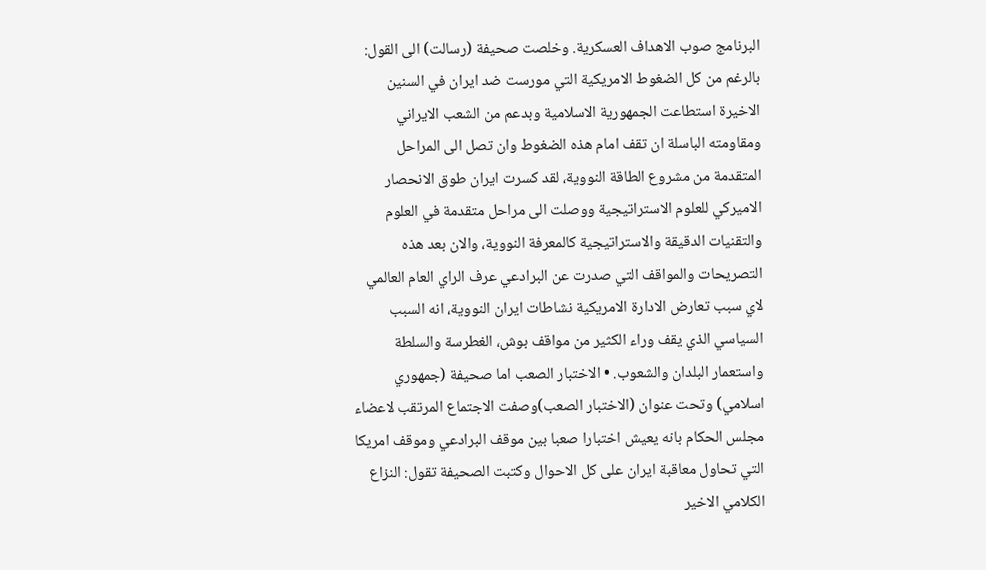البرنامج صوب الاهداف العسكرية. وخلصت صحيفة (رسالت) الى القول: بالرغم من كل الضغوط الامريكية التي مورست ضد ايران في السنين الاخيرة استطاعت الجمهورية الاسلامية وبدعم من الشعب الايراني ومقاومته الباسلة ان تقف امام هذه الضغوط وان تصل الى المراحل المتقدمة من مشروع الطاقة النووية، لقد كسرت ايران طوق الانحصار الاميركي للعلوم الاستراتيجية ووصلت الى مراحل متقدمة في العلوم والتقنيات الدقيقة والاستراتيجية كالمعرفة النووية، والان بعد هذه التصريحات والمواقف التي صدرت عن البرادعي عرف الراي العام العالمي لاي سبب تعارض الادارة الامريكية نشاطات ايران النووية، انه السبب السياسي الذي يقف وراء الكثير من مواقف بوش، الغطرسة والسلطة واستعمار البلدان والشعوب. • الاختبار الصعب اما صحيفة (جمهوري اسلامي) وتحت عنوان (الاختبار الصعب)وصفت الاجتماع المرتقب لاعضاء مجلس الحكام بانه يعيش اختبارا صعبا بين موقف البرادعي وموقف امريكا التي تحاول معاقبة ايران على كل الاحوال وكتبت الصحيفة تقول: النزاع الكلامي الاخير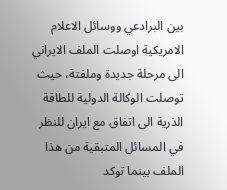بين البرادعي ووسائل الاعلام الامريكية اوصلت الملف الايراني الى مرحلة جديدة وملفتة، حيث توصلت الوكالة الدولية للطاقة الذرية الى اتفاق مع ايران للنظر في المسائل المتبقية من هذا الملف بينما توكد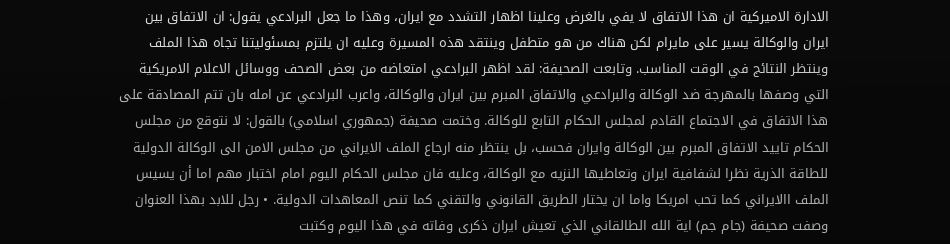الادارة الاميركية ان هذا الاتفاق لا يفي بالغرض وعلينا اظهار التشدد مع ايران، وهذا ما جعل البرادعي يقول: ان الاتفاق بين ايران والوكالة يسير على مايرام لكن هناك من هو متطفل وينتقد هذه المسيرة وعليه ان يلتزم بمسئوليتنا تجاه هذا الملف وينتظر النتائج في الوقت المناسب. وتابعت الصحيفة: لقد اظهر البرادعي امتعاضه من بعض الصحف ووسائل الاعلام الامريكية التي وصفها بالمهرجة ضد الوكالة والبرادعي والاتفاق المبرم بين ايران والوكالة، واعرب البرادعي عن امله بان تتم المصادقة على هذا الاتفاق في الاجتماع القادم لمجلس الحكام التابع للوكالة. وختمت صحيفة (جمهوري اسلامي) بالقول: لا نتوقع من مجلس الحكام تاييد الاتفاق المبرم بين الوكالة وايران فحسب، بل ينتظر منه ارجاع الملف الايراني من مجلس الامن الى الوكالة الدولية للطاقة الذرية نظرا لشفافية ايران وتعاطيها النزيه مع الوكالة، وعليه فان مجلس الحكام اليوم امام اختبار مهم اما أن يسيس الملف االايراني كما تحب امريكا واما ان يختار الطريق القانوني والتقني كما تنص المعاهدات الدولية. • رجل للابد بهذا العنوان وصفت صحيفة (جام جم) اية الله الطالقاني الذي تعيش ايران ذكرى وفاته في هذا اليوم وكتبت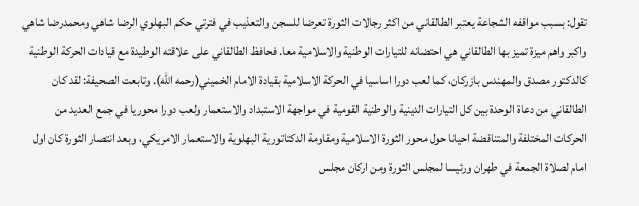تقول: بسبب مواقفه الشجاعة يعتبر الطالقاني من اكثر رجالات الثورة تعرضا للسجن والتعذيب في فترتي حكم البهلوي الرضا شاهي ومحمدرضا شاهي واكبر واهم ميزة تميز بها الطالقاني هي احتضانه للتيارات الوطنية والاسلامية معا. فحافظ الطالقاني على علاقته الوطيدة مع قيادات الحركة الوطنية كالدكتور مصدق والمهندس بازركان، كما لعب دورا اساسيا في الحركة الاسلامية بقيادة الامام الخميني(رحمه الله). وتابعت الصحيفة: لقد كان الطالقاني من دعاة الوحدة بين كل التيارات الدينية والوطنية القومية في مواجهة الاستبداد والاستعمار ولعب دورا محوريا في جمع العديد من الحركات المختلفة والمتناقضة احيانا حول محور الثورة الاسلامية ومقاومة الدكتاتورية البهلوية والاستعمار الامريكي، وبعد انتصار الثورة كان اول امام لصلاة الجمعة في طهران ورئيسا لمجلس الثورة ومن اركان مجلس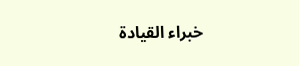خبراء القيادة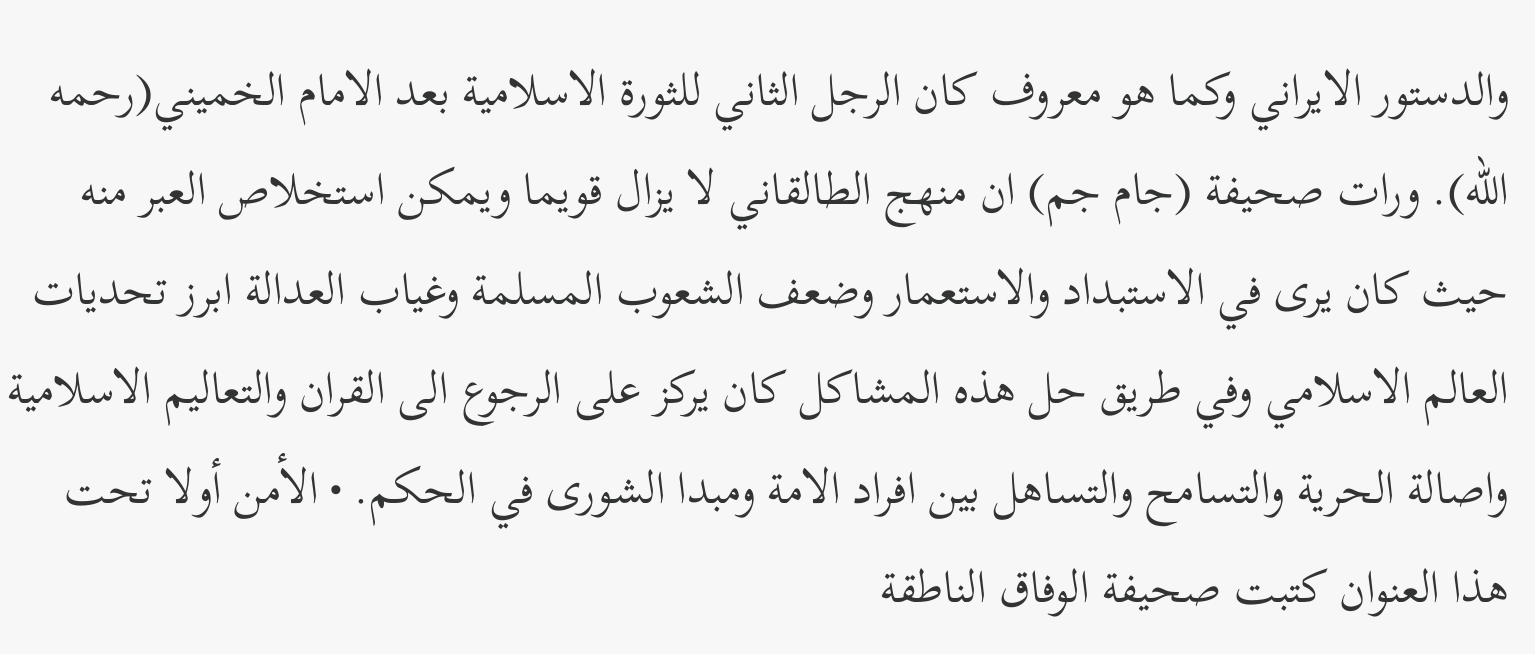والدستور الايراني وكما هو معروف كان الرجل الثاني للثورة الاسلامية بعد الامام الخميني(رحمه الله). ورات صحيفة (جام جم) ان منهج الطالقاني لا يزال قويما ويمكن استخلاص العبر منه حيث كان يرى في الاستبداد والاستعمار وضعف الشعوب المسلمة وغياب العدالة ابرز تحديات العالم الاسلامي وفي طريق حل هذه المشاكل كان يركز على الرجوع الى القران والتعاليم الاسلامية واصالة الحرية والتسامح والتساهل بين افراد الامة ومبدا الشورى في الحكم. • الأمن أولا تحت هذا العنوان كتبت صحيفة الوفاق الناطقة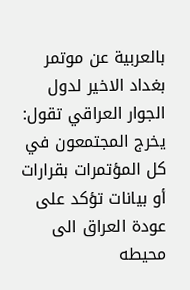بالعربية عن موتمر بغداد الاخير لدول الجوار العراقي تقول: يخرج المجتمعون في كل المؤتمرات بقرارات أو بيانات تؤكد على عودة العراق الى محيطه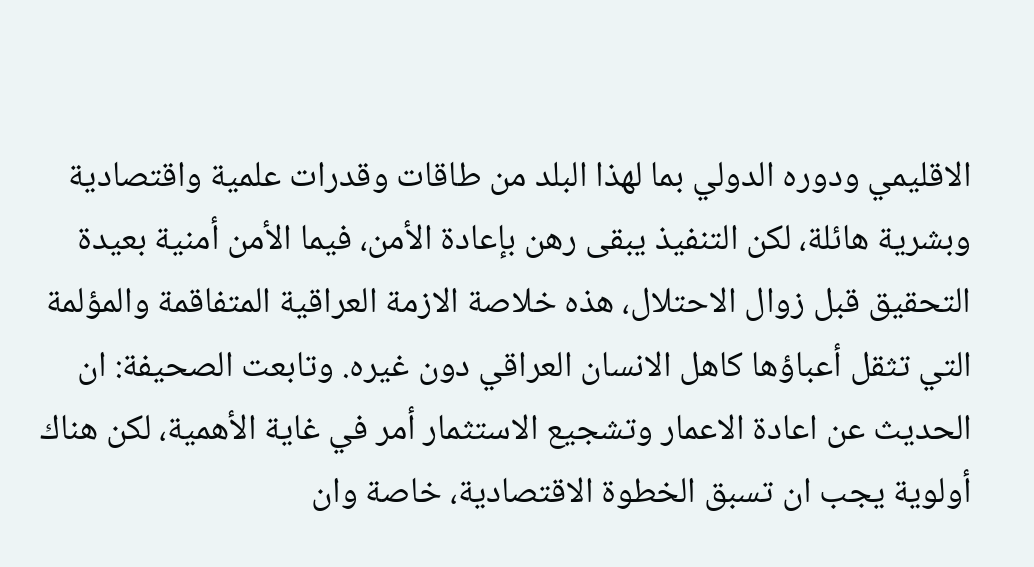الاقليمي ودوره الدولي بما لهذا البلد من طاقات وقدرات علمية واقتصادية وبشرية هائلة، لكن التنفيذ يبقى رهن بإعادة الأمن، فيما الأمن أمنية بعيدة التحقيق قبل زوال الاحتلال، هذه خلاصة الازمة العراقية المتفاقمة والمؤلمة التي تثقل أعباؤها كاهل الانسان العراقي دون غيره. وتابعت الصحيفة: ان الحديث عن اعادة الاعمار وتشجيع الاستثمار أمر في غاية الأهمية، لكن هناك أولوية يجب ان تسبق الخطوة الاقتصادية، خاصة وان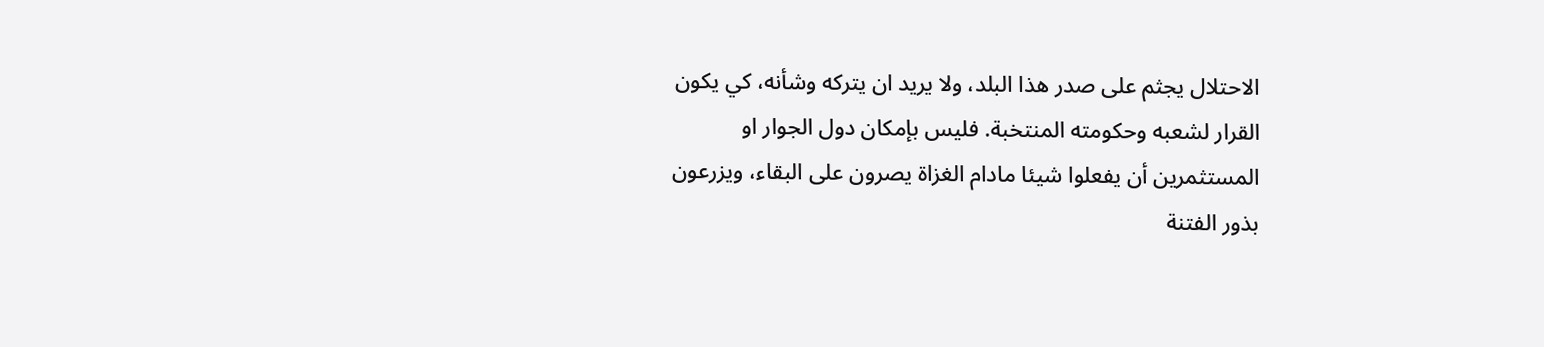الاحتلال يجثم على صدر هذا البلد، ولا يريد ان يتركه وشأنه، كي يكون القرار لشعبه وحكومته المنتخبة. فليس بإمكان دول الجوار او المستثمرين أن يفعلوا شيئا مادام الغزاة يصرون على البقاء، ويزرعون بذور الفتنة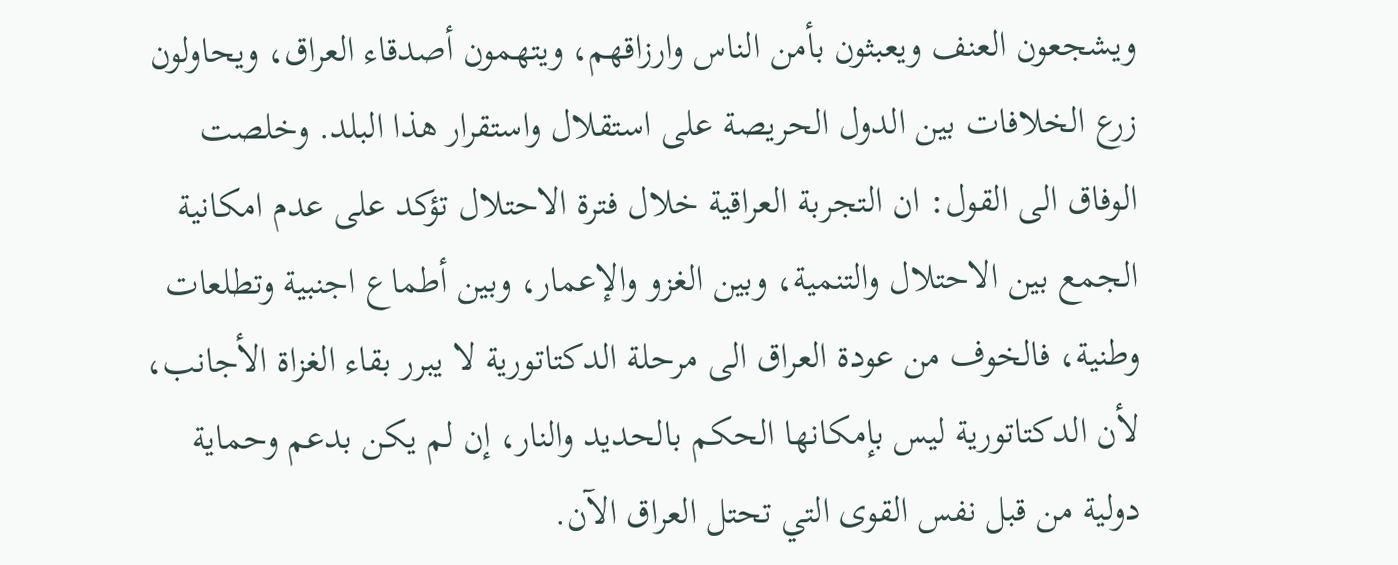ويشجعون العنف ويعبثون بأمن الناس وارزاقهم، ويتهمون أصدقاء العراق، ويحاولون زرع الخلافات بين الدول الحريصة على استقلال واستقرار هذا البلد. وخلصت الوفاق الى القول: ان التجربة العراقية خلال فترة الاحتلال تؤكد على عدم امكانية الجمع بين الاحتلال والتنمية، وبين الغزو والإعمار، وبين أطماع اجنبية وتطلعات وطنية، فالخوف من عودة العراق الى مرحلة الدكتاتورية لا يبرر بقاء الغزاة الأجانب، لأن الدكتاتورية ليس بإمكانها الحكم بالحديد والنار، إن لم يكن بدعم وحماية دولية من قبل نفس القوى التي تحتل العراق الآن.